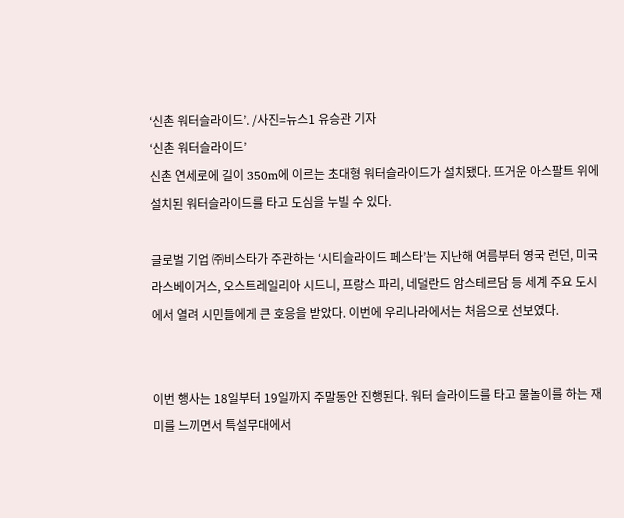‘신촌 워터슬라이드’. /사진=뉴스1 유승관 기자
‘신촌 워터슬라이드’
신촌 연세로에 길이 350m에 이르는 초대형 워터슬라이드가 설치됐다. 뜨거운 아스팔트 위에 설치된 워터슬라이드를 타고 도심을 누빌 수 있다.

글로벌 기업 ㈜비스타가 주관하는 ‘시티슬라이드 페스타’는 지난해 여름부터 영국 런던, 미국 라스베이거스, 오스트레일리아 시드니, 프랑스 파리, 네덜란드 암스테르담 등 세계 주요 도시에서 열려 시민들에게 큰 호응을 받았다. 이번에 우리나라에서는 처음으로 선보였다.


이번 행사는 18일부터 19일까지 주말동안 진행된다. 워터 슬라이드를 타고 물놀이를 하는 재미를 느끼면서 특설무대에서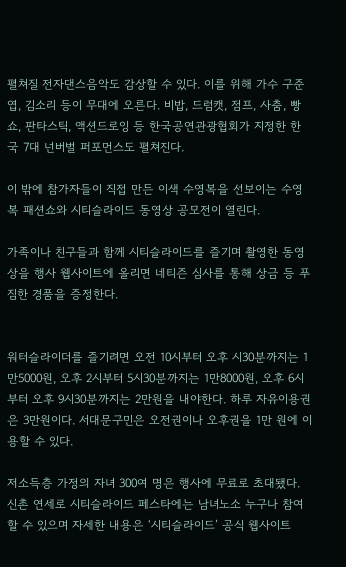펼쳐질 전자댄스음악도 감상할 수 있다. 이를 위해 가수 구준엽, 김소리 등이 무대에 오른다. 비밥, 드럼캣, 점프, 사춤, 빵쇼, 판타스틱, 액션드로잉 등 한국공연관광협회가 지정한 한국 7대 넌버벌 퍼포먼스도 펼쳐진다.

이 밖에 참가자들이 직접 만든 이색 수영복을 선보이는 수영복 패션쇼와 시티슬라이드 동영상 공모전이 열린다.

가족이나 친구들과 함께 시티슬라이드를 즐기며 촬영한 동영상을 행사 웹사이트에 올리면 네티즌 심사를 통해 상금 등 푸짐한 경품을 증정한다.


워터슬라이더를 즐기려면 오전 10시부터 오후 시30분까지는 1만5000원, 오후 2시부터 5시30분까지는 1만8000원, 오후 6시부터 오후 9시30분까지는 2만원을 내야한다. 하루 자유이용권은 3만원이다. 서대문구민은 오전권이나 오후권을 1만 원에 이용할 수 있다.

저소득층 가정의 자녀 300여 명은 행사에 무료로 초대됐다. 신촌 연세로 시티슬라이드 페스타에는 남녀노소 누구나 참여할 수 있으며 자세한 내용은 ‘시티슬라이드’ 공식 웹사이트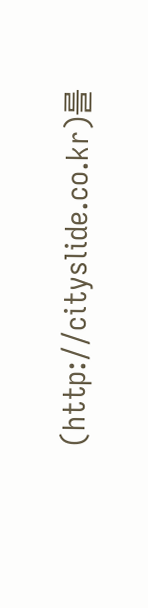(http://cityslide.co.kr)를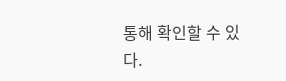통해 확인할 수 있다.